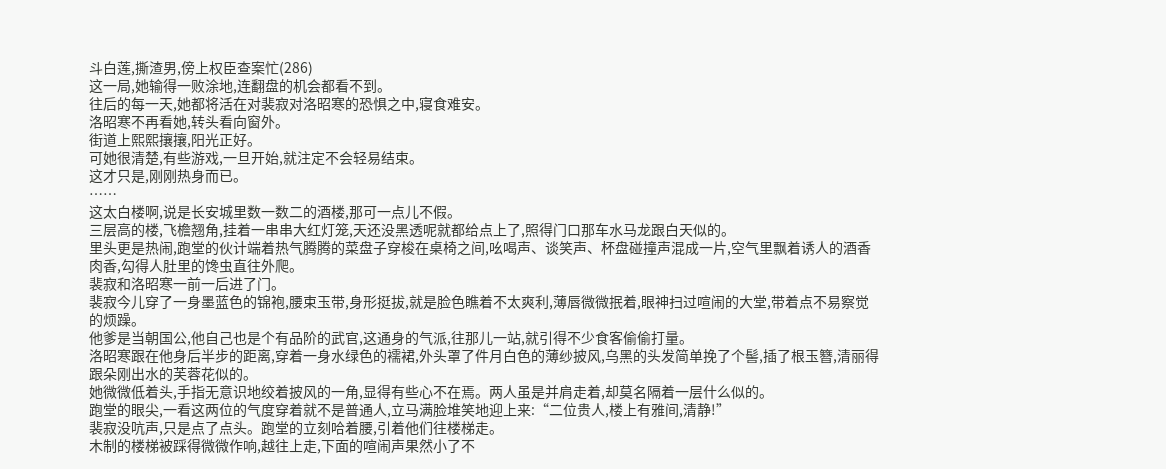斗白莲,撕渣男,傍上权臣查案忙(286)
这一局,她输得一败涂地,连翻盘的机会都看不到。
往后的每一天,她都将活在对裴寂对洛昭寒的恐惧之中,寝食难安。
洛昭寒不再看她,转头看向窗外。
街道上熙熙攘攘,阳光正好。
可她很清楚,有些游戏,一旦开始,就注定不会轻易结束。
这才只是,刚刚热身而已。
……
这太白楼啊,说是长安城里数一数二的酒楼,那可一点儿不假。
三层高的楼,飞檐翘角,挂着一串串大红灯笼,天还没黑透呢就都给点上了,照得门口那车水马龙跟白天似的。
里头更是热闹,跑堂的伙计端着热气腾腾的菜盘子穿梭在桌椅之间,吆喝声、谈笑声、杯盘碰撞声混成一片,空气里飘着诱人的酒香肉香,勾得人肚里的馋虫直往外爬。
裴寂和洛昭寒一前一后进了门。
裴寂今儿穿了一身墨蓝色的锦袍,腰束玉带,身形挺拔,就是脸色瞧着不太爽利,薄唇微微抿着,眼神扫过喧闹的大堂,带着点不易察觉的烦躁。
他爹是当朝国公,他自己也是个有品阶的武官,这通身的气派,往那儿一站,就引得不少食客偷偷打量。
洛昭寒跟在他身后半步的距离,穿着一身水绿色的襦裙,外头罩了件月白色的薄纱披风,乌黑的头发简单挽了个髻,插了根玉簪,清丽得跟朵刚出水的芙蓉花似的。
她微微低着头,手指无意识地绞着披风的一角,显得有些心不在焉。两人虽是并肩走着,却莫名隔着一层什么似的。
跑堂的眼尖,一看这两位的气度穿着就不是普通人,立马满脸堆笑地迎上来:“二位贵人,楼上有雅间,清静!”
裴寂没吭声,只是点了点头。跑堂的立刻哈着腰,引着他们往楼梯走。
木制的楼梯被踩得微微作响,越往上走,下面的喧闹声果然小了不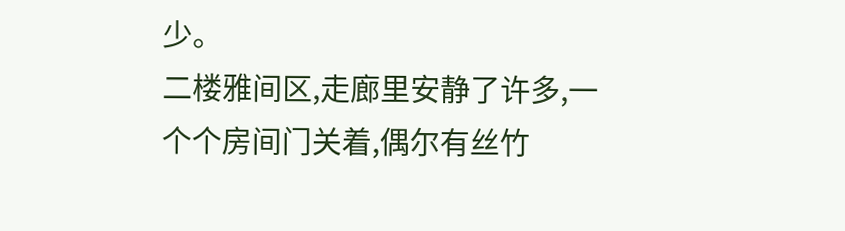少。
二楼雅间区,走廊里安静了许多,一个个房间门关着,偶尔有丝竹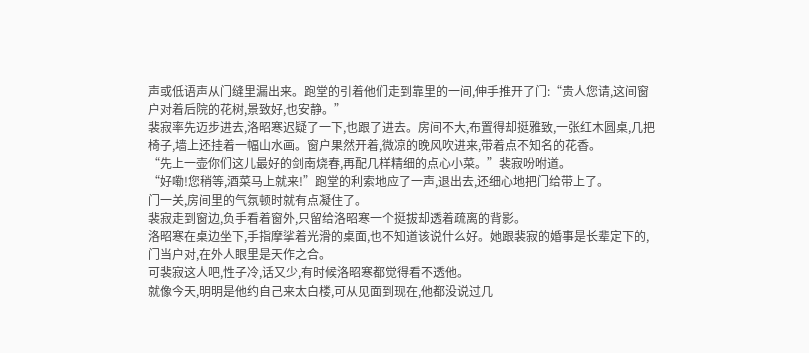声或低语声从门缝里漏出来。跑堂的引着他们走到靠里的一间,伸手推开了门:“贵人您请,这间窗户对着后院的花树,景致好,也安静。”
裴寂率先迈步进去,洛昭寒迟疑了一下,也跟了进去。房间不大,布置得却挺雅致,一张红木圆桌,几把椅子,墙上还挂着一幅山水画。窗户果然开着,微凉的晚风吹进来,带着点不知名的花香。
“先上一壶你们这儿最好的剑南烧春,再配几样精细的点心小菜。”裴寂吩咐道。
“好嘞!您稍等,酒菜马上就来!”跑堂的利索地应了一声,退出去,还细心地把门给带上了。
门一关,房间里的气氛顿时就有点凝住了。
裴寂走到窗边,负手看着窗外,只留给洛昭寒一个挺拔却透着疏离的背影。
洛昭寒在桌边坐下,手指摩挲着光滑的桌面,也不知道该说什么好。她跟裴寂的婚事是长辈定下的,门当户对,在外人眼里是天作之合。
可裴寂这人吧,性子冷,话又少,有时候洛昭寒都觉得看不透他。
就像今天,明明是他约自己来太白楼,可从见面到现在,他都没说过几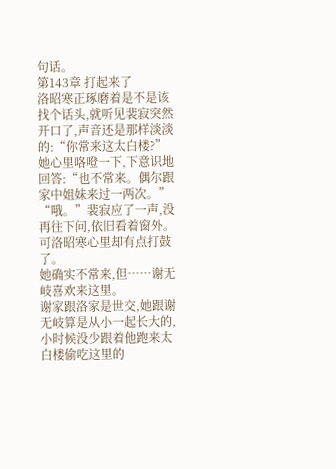句话。
第143章 打起来了
洛昭寒正琢磨着是不是该找个话头,就听见裴寂突然开口了,声音还是那样淡淡的:“你常来这太白楼?”
她心里咯噔一下,下意识地回答:“也不常来。偶尔跟家中姐妹来过一两次。”
“哦。”裴寂应了一声,没再往下问,依旧看着窗外。
可洛昭寒心里却有点打鼓了。
她确实不常来,但……谢无岐喜欢来这里。
谢家跟洛家是世交,她跟谢无岐算是从小一起长大的,小时候没少跟着他跑来太白楼偷吃这里的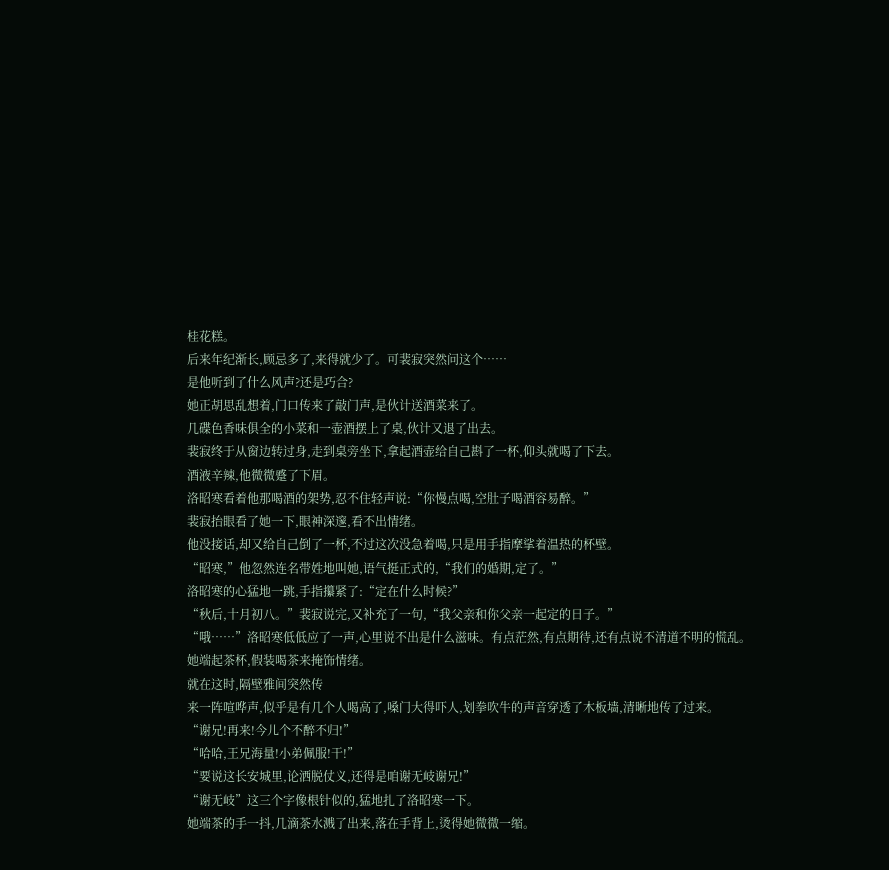桂花糕。
后来年纪渐长,顾忌多了,来得就少了。可裴寂突然问这个……
是他听到了什么风声?还是巧合?
她正胡思乱想着,门口传来了敲门声,是伙计送酒菜来了。
几碟色香味俱全的小菜和一壶酒摆上了桌,伙计又退了出去。
裴寂终于从窗边转过身,走到桌旁坐下,拿起酒壶给自己斟了一杯,仰头就喝了下去。
酒液辛辣,他微微蹙了下眉。
洛昭寒看着他那喝酒的架势,忍不住轻声说:“你慢点喝,空肚子喝酒容易醉。”
裴寂抬眼看了她一下,眼神深邃,看不出情绪。
他没接话,却又给自己倒了一杯,不过这次没急着喝,只是用手指摩挲着温热的杯壁。
“昭寒,”他忽然连名带姓地叫她,语气挺正式的,“我们的婚期,定了。”
洛昭寒的心猛地一跳,手指攥紧了:“定在什么时候?”
“秋后,十月初八。”裴寂说完,又补充了一句,“我父亲和你父亲一起定的日子。”
“哦……”洛昭寒低低应了一声,心里说不出是什么滋味。有点茫然,有点期待,还有点说不清道不明的慌乱。
她端起茶杯,假装喝茶来掩饰情绪。
就在这时,隔壁雅间突然传
来一阵喧哗声,似乎是有几个人喝高了,嗓门大得吓人,划拳吹牛的声音穿透了木板墙,清晰地传了过来。
“谢兄!再来!今儿个不醉不归!”
“哈哈,王兄海量!小弟佩服!干!”
“要说这长安城里,论洒脱仗义,还得是咱谢无岐谢兄!”
“谢无岐”这三个字像根针似的,猛地扎了洛昭寒一下。
她端茶的手一抖,几滴茶水溅了出来,落在手背上,烫得她微微一缩。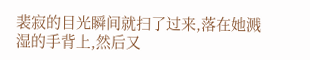裴寂的目光瞬间就扫了过来,落在她溅湿的手背上,然后又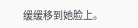缓缓移到她脸上。